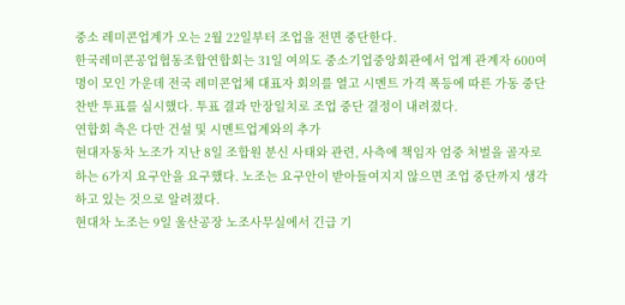중소 레미콘업계가 오는 2월 22일부터 조업을 전면 중단한다.
한국레미콘공업협동조합연합회는 31일 여의도 중소기업중앙회관에서 업계 관계자 600여명이 모인 가운데 전국 레미콘업체 대표자 회의를 열고 시멘트 가격 폭등에 따른 가동 중단 찬반 투표를 실시했다. 투표 결과 만장일치로 조업 중단 결정이 내려졌다.
연합회 측은 다만 건설 및 시멘트업계와의 추가
현대자동차 노조가 지난 8일 조합원 분신 사태와 관련, 사측에 책임자 엄중 처벌을 골자로 하는 6가지 요구안을 요구했다. 노조는 요구안이 받아들여지지 않으면 조업 중단까지 생각하고 있는 것으로 알려졌다.
현대차 노조는 9일 울산공장 노조사무실에서 긴급 기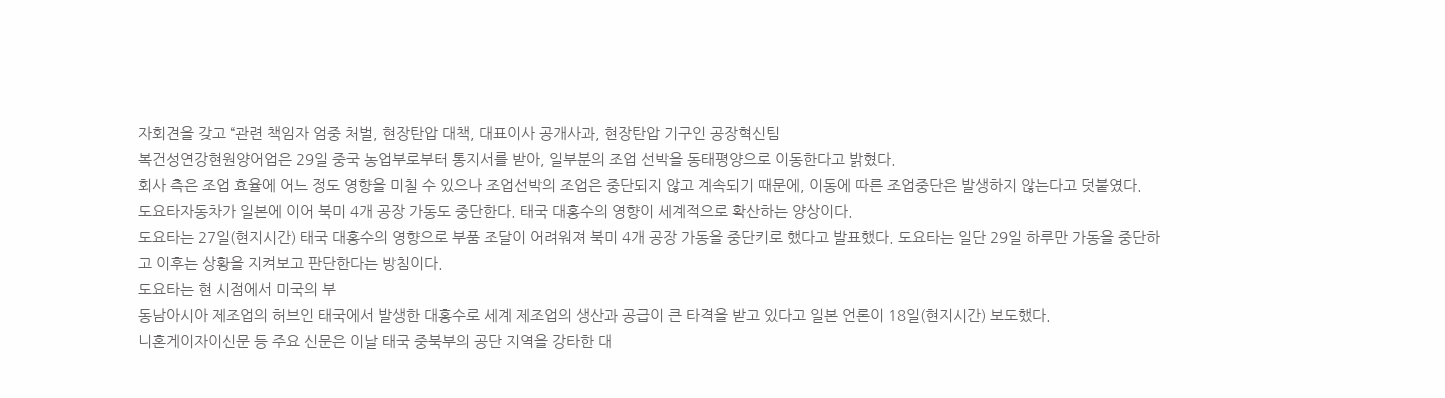자회견을 갖고 “관련 책임자 엄중 처벌, 현장탄압 대책, 대표이사 공개사과, 현장탄압 기구인 공장혁신팀
복건성연강현원양어업은 29일 중국 농업부로부터 통지서를 받아, 일부분의 조업 선박을 동태평양으로 이동한다고 밝혔다.
회사 측은 조업 효율에 어느 정도 영향을 미칠 수 있으나 조업선박의 조업은 중단되지 않고 계속되기 때문에, 이동에 따른 조업중단은 발생하지 않는다고 덧붙였다.
도요타자동차가 일본에 이어 북미 4개 공장 가동도 중단한다. 태국 대홍수의 영향이 세계적으로 확산하는 양상이다.
도요타는 27일(현지시간) 태국 대홍수의 영향으로 부품 조달이 어려워져 북미 4개 공장 가동을 중단키로 했다고 발표했다. 도요타는 일단 29일 하루만 가동을 중단하고 이후는 상황을 지켜보고 판단한다는 방침이다.
도요타는 현 시점에서 미국의 부
동남아시아 제조업의 허브인 태국에서 발생한 대홍수로 세계 제조업의 생산과 공급이 큰 타격을 받고 있다고 일본 언론이 18일(현지시간) 보도했다.
니혼게이자이신문 등 주요 신문은 이날 태국 중북부의 공단 지역을 강타한 대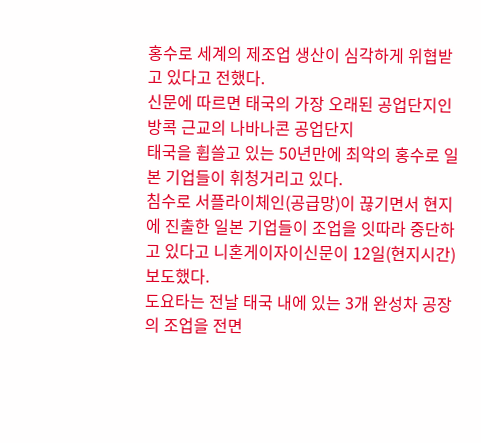홍수로 세계의 제조업 생산이 심각하게 위협받고 있다고 전했다.
신문에 따르면 태국의 가장 오래된 공업단지인 방콕 근교의 나바나콘 공업단지
태국을 휩쓸고 있는 50년만에 최악의 홍수로 일본 기업들이 휘청거리고 있다.
침수로 서플라이체인(공급망)이 끊기면서 현지에 진출한 일본 기업들이 조업을 잇따라 중단하고 있다고 니혼게이자이신문이 12일(현지시간) 보도했다.
도요타는 전날 태국 내에 있는 3개 완성차 공장의 조업을 전면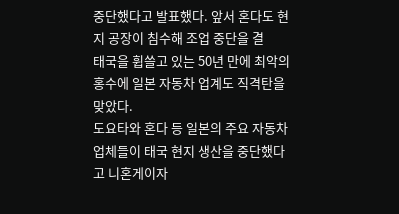중단했다고 발표했다. 앞서 혼다도 현지 공장이 침수해 조업 중단을 결
태국을 휩쓸고 있는 50년 만에 최악의 홍수에 일본 자동차 업계도 직격탄을 맞았다.
도요타와 혼다 등 일본의 주요 자동차 업체들이 태국 현지 생산을 중단했다고 니혼게이자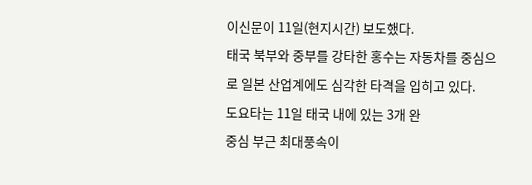이신문이 11일(현지시간) 보도했다.
태국 북부와 중부를 강타한 홍수는 자동차를 중심으로 일본 산업계에도 심각한 타격을 입히고 있다.
도요타는 11일 태국 내에 있는 3개 완
중심 부근 최대풍속이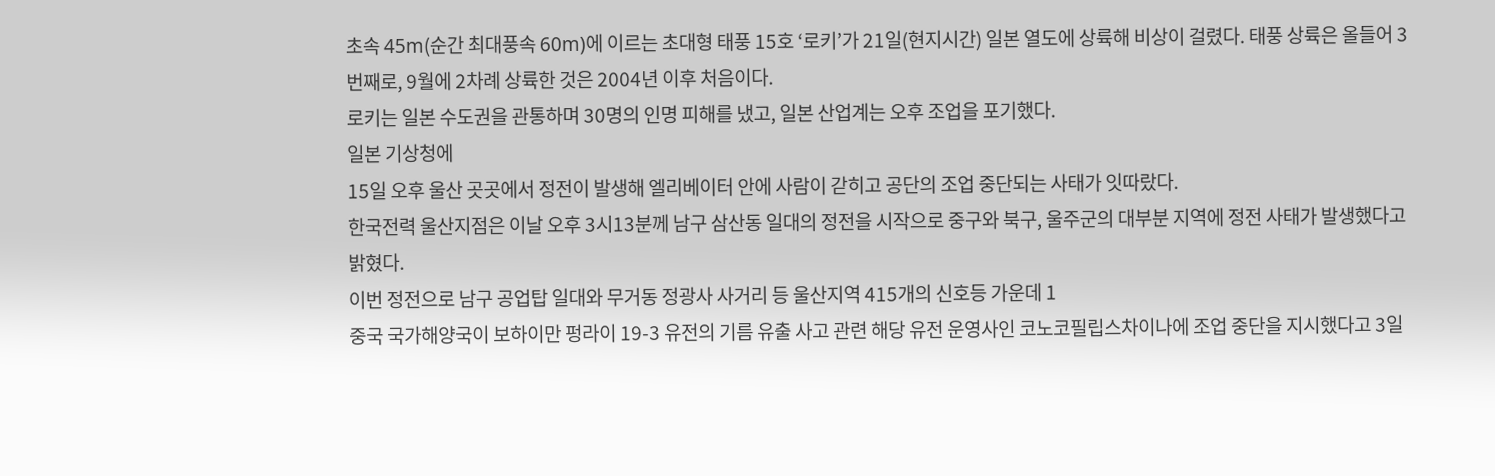초속 45m(순간 최대풍속 60m)에 이르는 초대형 태풍 15호 ‘로키’가 21일(현지시간) 일본 열도에 상륙해 비상이 걸렸다. 태풍 상륙은 올들어 3번째로, 9월에 2차례 상륙한 것은 2004년 이후 처음이다.
로키는 일본 수도권을 관통하며 30명의 인명 피해를 냈고, 일본 산업계는 오후 조업을 포기했다.
일본 기상청에
15일 오후 울산 곳곳에서 정전이 발생해 엘리베이터 안에 사람이 갇히고 공단의 조업 중단되는 사태가 잇따랐다.
한국전력 울산지점은 이날 오후 3시13분께 남구 삼산동 일대의 정전을 시작으로 중구와 북구, 울주군의 대부분 지역에 정전 사태가 발생했다고 밝혔다.
이번 정전으로 남구 공업탑 일대와 무거동 정광사 사거리 등 울산지역 415개의 신호등 가운데 1
중국 국가해양국이 보하이만 펑라이 19-3 유전의 기름 유출 사고 관련 해당 유전 운영사인 코노코필립스차이나에 조업 중단을 지시했다고 3일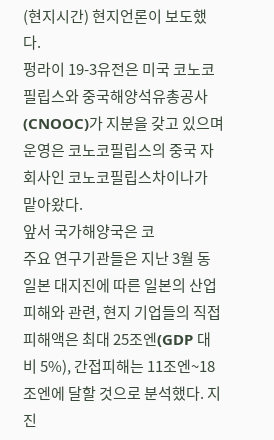(현지시간) 현지언론이 보도했다.
펑라이 19-3유전은 미국 코노코필립스와 중국해양석유총공사(CNOOC)가 지분을 갖고 있으며 운영은 코노코필립스의 중국 자회사인 코노코필립스차이나가 맡아왔다.
앞서 국가해양국은 코
주요 연구기관들은 지난 3월 동일본 대지진에 따른 일본의 산업피해와 관련, 현지 기업들의 직접피해액은 최대 25조엔(GDP 대비 5%), 간접피해는 11조엔~18조엔에 달할 것으로 분석했다. 지진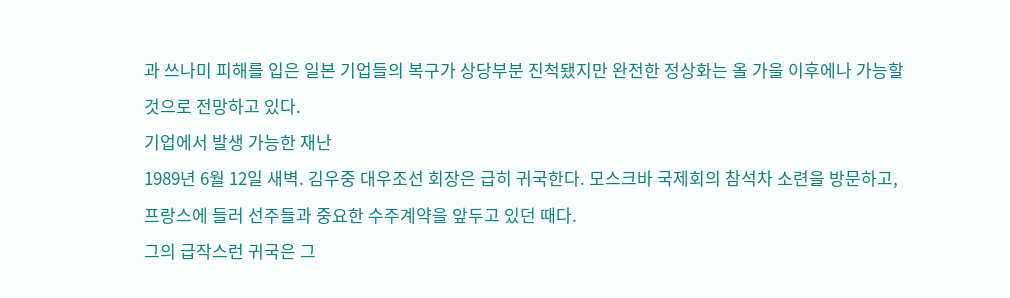과 쓰나미 피해를 입은 일본 기업들의 복구가 상당부분 진척됐지만 완전한 정상화는 올 가을 이후에나 가능할 것으로 전망하고 있다.
기업에서 발생 가능한 재난
1989년 6월 12일 새벽. 김우중 대우조선 회장은 급히 귀국한다. 모스크바 국제회의 참석차 소련을 방문하고, 프랑스에 들러 선주들과 중요한 수주계약을 앞두고 있던 때다.
그의 급작스런 귀국은 그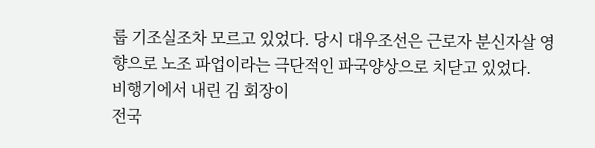룹 기조실조차 모르고 있었다. 당시 대우조선은 근로자 분신자살 영향으로 노조 파업이라는 극단적인 파국양상으로 치닫고 있었다.
비행기에서 내린 김 회장이
전국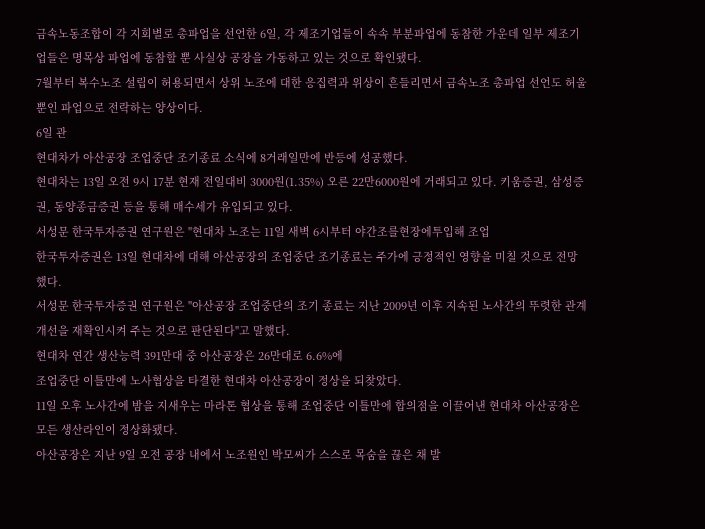금속노동조합이 각 지회별로 총파업을 선언한 6일, 각 제조기업들이 속속 부분파업에 동참한 가운데 일부 제조기업들은 명목상 파업에 동참할 뿐 사실상 공장을 가동하고 있는 것으로 확인됐다.
7월부터 복수노조 설립이 허용되면서 상위 노조에 대한 응집력과 위상이 흔들리면서 금속노조 총파업 선언도 허울 뿐인 파업으로 전락하는 양상이다.
6일 관
현대차가 아산공장 조업중단 조기종료 소식에 8거래일만에 반등에 성공했다.
현대차는 13일 오전 9시 17분 현재 전일대비 3000원(1.35%) 오른 22만6000원에 거래되고 있다. 키움증권, 삼성증권, 동양종금증권 등을 통해 매수세가 유입되고 있다.
서성문 한국투자증권 연구원은 "현대차 노조는 11일 새벽 6시부터 야간조를현장에투입해 조업
한국투자증권은 13일 현대차에 대해 아산공장의 조업중단 조기종료는 주가에 긍정적인 영향을 미칠 것으로 전망했다.
서성문 한국투자증권 연구원은 "아산공장 조업중단의 조기 종료는 지난 2009년 이후 지속된 노사간의 뚜렷한 관계 개선을 재확인시켜 주는 것으로 판단된다"고 말했다.
현대차 연간 생산능력 391만대 중 아산공장은 26만대로 6.6%에
조업중단 이틀만에 노사협상을 타결한 현대차 아산공장이 정상을 되찾았다.
11일 오후 노사간에 밤을 지새우는 마라톤 협상을 통해 조업중단 이틀만에 합의점을 이끌어낸 현대차 아산공장은 모든 생산라인이 정상화됐다.
아산공장은 지난 9일 오전 공장 내에서 노조원인 박모씨가 스스로 목숨을 끊은 채 발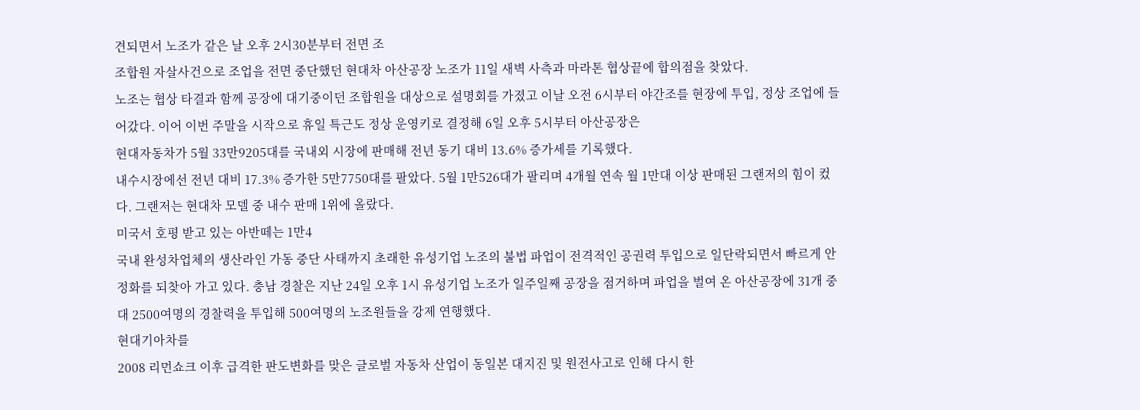견되면서 노조가 같은 날 오후 2시30분부터 전면 조
조합원 자살사건으로 조업을 전면 중단했던 현대차 아산공장 노조가 11일 새벽 사측과 마라톤 협상끝에 합의점을 찾았다.
노조는 협상 타결과 함께 공장에 대기중이던 조합원을 대상으로 설명회를 가졌고 이날 오전 6시부터 야간조를 현장에 투입, 정상 조업에 들어갔다. 이어 이번 주말을 시작으로 휴일 특근도 정상 운영키로 결정해 6일 오후 5시부터 아산공장은
현대자동차가 5월 33만9205대를 국내외 시장에 판매해 전년 동기 대비 13.6% 증가세를 기록했다.
내수시장에선 전년 대비 17.3% 증가한 5만7750대를 팔았다. 5월 1만526대가 팔리며 4개월 연속 월 1만대 이상 판매된 그랜저의 힘이 컸다. 그랜저는 현대차 모델 중 내수 판매 1위에 올랐다.
미국서 호평 받고 있는 아반떼는 1만4
국내 완성차업체의 생산라인 가동 중단 사태까지 초래한 유성기업 노조의 불법 파업이 전격적인 공권력 투입으로 일단락되면서 빠르게 안정화를 되찾아 가고 있다. 충남 경찰은 지난 24일 오후 1시 유성기업 노조가 일주일째 공장을 점거하며 파업을 벌여 온 아산공장에 31개 중대 2500여명의 경찰력을 투입해 500여명의 노조원들을 강제 연행했다.
현대기아차를
2008 리먼쇼크 이후 급격한 판도변화를 맞은 글로벌 자동차 산업이 동일본 대지진 및 원전사고로 인해 다시 한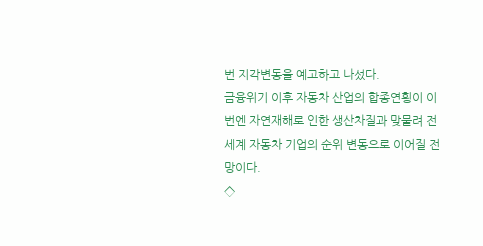번 지각변동을 예고하고 나섰다.
금융위기 이후 자동차 산업의 합종연횡이 이번엔 자연재해로 인한 생산차질과 맞물려 전세계 자동차 기업의 순위 변동으로 이어질 전망이다.
◇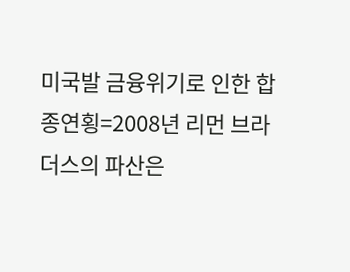미국발 금융위기로 인한 합종연횡=2008년 리먼 브라더스의 파산은